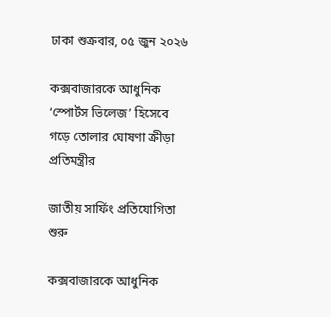ঢাকা শুক্রবার, ০৫ জুন ২০২৬

কক্সবাজারকে আধুনিক ‘স্পোর্টস ভিলেজ’ হিসেবে গড়ে তোলার ঘোষণা ক্রীড়া প্রতিমন্ত্রীর

জাতীয় সার্ফিং প্রতিযোগিতা শুরু

কক্সবাজারকে আধুনিক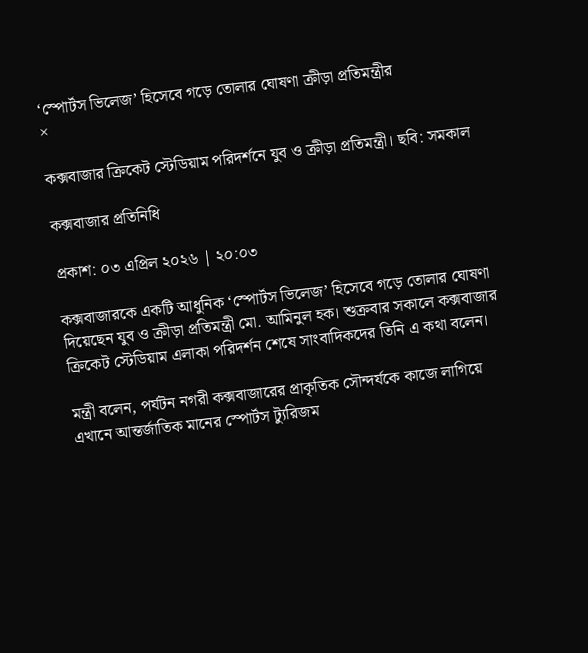‘স্পোর্টস ভিলেজ’ হিসেবে গড়ে তোলার ঘোষণা ক্রীড়া প্রতিমন্ত্রীর
×

কক্সবাজার ক্রিকেট স্টেডিয়াম পরিদর্শনে যুব ও ক্রীড়া প্রতিমন্ত্রী। ছবি: সমকাল

কক্সবাজার প্রতিনিধি

প্রকাশ: ০৩ এপ্রিল ২০২৬ | ২০:০৩

কক্সবাজারকে একটি আধুনিক ‘স্পোর্টস ভিলেজ’ হিসেবে গড়ে তোলার ঘোষণা দিয়েছেন যুব ও ক্রীড়া প্রতিমন্ত্রী মো. আমিনুল হক। শুক্রবার সকালে কক্সবাজার ক্রিকেট স্টেডিয়াম এলাকা পরিদর্শন শেষে সাংবাদিকদের তিনি এ কথা বলেন।

মন্ত্রী বলেন, পর্যটন নগরী কক্সবাজারের প্রাকৃতিক সৌন্দর্যকে কাজে লাগিয়ে এখানে আন্তর্জাতিক মানের স্পোর্টস ট্যুরিজম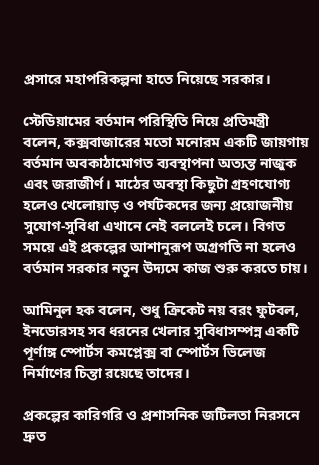প্রসারে মহাপরিকল্পনা হাতে নিয়েছে সরকার।

স্টেডিয়ামের বর্তমান পরিস্থিতি নিয়ে প্রতিমন্ত্রী বলেন, কক্সবাজারের মতো মনোরম একটি জায়গায় বর্তমান অবকাঠামোগত ব্যবস্থাপনা অত্যন্ত নাজুক এবং জরাজীর্ণ। মাঠের অবস্থা কিছুটা গ্রহণযোগ্য হলেও খেলোয়াড় ও পর্যটকদের জন্য প্রয়োজনীয় সুযোগ-সুবিধা এখানে নেই বললেই চলে। বিগত সময়ে এই প্রকল্পের আশানুরূপ অগ্রগতি না হলেও বর্তমান সরকার নতুন উদ্যমে কাজ শুরু করতে চায়।

আমিনুল হক বলেন, শুধু ক্রিকেট নয় বরং ফুটবল, ইনডোরসহ সব ধরনের খেলার সুবিধাসম্পন্ন একটি পূর্ণাঙ্গ স্পোর্টস কমপ্লেক্স বা স্পোর্টস ভিলেজ নির্মাণের চিন্তা রয়েছে তাদের।

প্রকল্পের কারিগরি ও প্রশাসনিক জটিলতা নিরসনে দ্রুত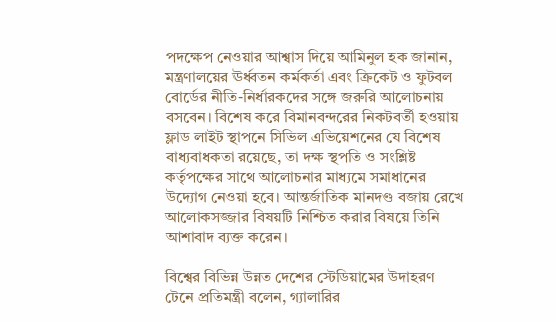পদক্ষেপ নেওয়ার আশ্বাস দিয়ে আমিনুল হক জানান, মন্ত্রণালয়ের ঊর্ধ্বতন কর্মকর্তা এবং ক্রিকেট ও ফুটবল বোর্ডের নীতি-নির্ধারকদের সঙ্গে জরুরি আলোচনায় বসবেন। বিশেষ করে বিমানবন্দরের নিকটবর্তী হওয়ায় ফ্লাড লাইট স্থাপনে সিভিল এভিয়েশনের যে বিশেষ বাধ্যবাধকতা রয়েছে, তা দক্ষ স্থপতি ও সংশ্লিষ্ট কর্তৃপক্ষের সাথে আলোচনার মাধ্যমে সমাধানের উদ্যোগ নেওয়া হবে। আন্তর্জাতিক মানদণ্ড বজায় রেখে আলোকসজ্জার বিষয়টি নিশ্চিত করার বিষয়ে তিনি আশাবাদ ব্যক্ত করেন।

বিশ্বের বিভিন্ন উন্নত দেশের স্টেডিয়ামের উদাহরণ টেনে প্রতিমন্ত্রী বলেন, গ্যালারির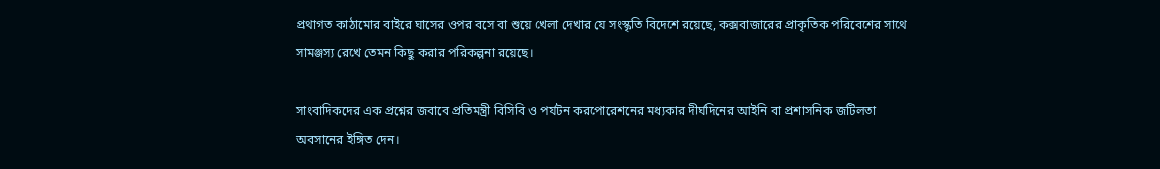প্রথাগত কাঠামোর বাইরে ঘাসের ওপর বসে বা শুয়ে খেলা দেখার যে সংস্কৃতি বিদেশে রয়েছে, কক্সবাজারের প্রাকৃতিক পরিবেশের সাথে সামঞ্জস্য রেখে তেমন কিছু করার পরিকল্পনা রয়েছে।

সাংবাদিকদের এক প্রশ্নের জবাবে প্রতিমন্ত্রী বিসিবি ও পর্যটন করপোরেশনের মধ্যকার দীর্ঘদিনের আইনি বা প্রশাসনিক জটিলতা অবসানের ইঙ্গিত দেন।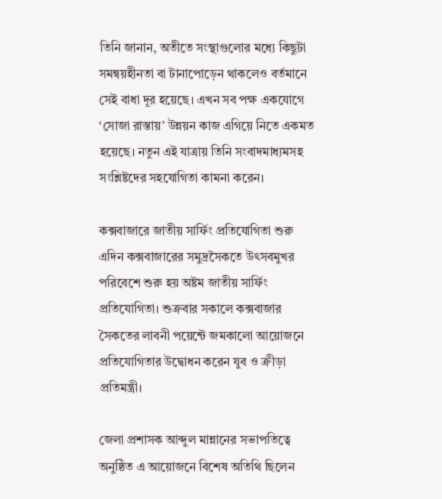তিনি জানান, অতীতে সংস্থাগুলোর মধ্যে কিছুটা সমন্বয়হীনতা বা টানাপোড়েন থাকলেও বর্তমানে সেই বাধা দূর হয়েছে। এখন সব পক্ষ একযোগে ‘সোজা রাস্তায়’ উন্নয়ন কাজ এগিয়ে নিতে একমত হয়েছে। নতুন এই যাত্রায় তিনি সংবাদমাধ্যমসহ সংশ্লিষ্টদের সহযোগিতা কামনা করেন।

কক্সবাজারে জাতীয় সার্ফিং প্রতিযোগিতা শুরু
এদিন কক্সবাজারের সমুদ্রসৈকতে উৎসবমুখর পরিবেশে শুরু হয় অষ্টম জাতীয় সার্ফিং প্রতিযোগিতা। শুক্রবার সকালে কক্সবাজার সৈকতের লাবনী পয়েন্টে জমকালো আয়োজনে প্রতিযোগিতার উদ্বোধন করেন যুব ও ক্রীড়া প্রতিমন্ত্রী।

জেলা প্রশাসক আব্দুল মান্নানের সভাপতিত্বে অনুষ্ঠিত এ আয়োজনে বিশেষ অতিথি ছিলেন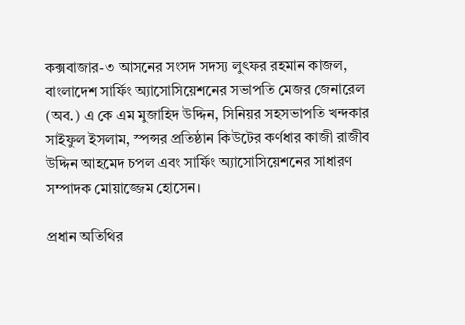কক্সবাজার-৩ আসনের সংসদ সদস্য লুৎফর রহমান কাজল, বাংলাদেশ সার্ফিং অ্যাসোসিয়েশনের সভাপতি মেজর জেনারেল (অব.) এ কে এম মুজাহিদ উদ্দিন, সিনিয়র সহসভাপতি খন্দকার সাইফুল ইসলাম, স্পন্সর প্রতিষ্ঠান কিউটের কর্ণধার কাজী রাজীব উদ্দিন আহমেদ চপল এবং সার্ফিং অ্যাসোসিয়েশনের সাধারণ সম্পাদক মোয়াজ্জেম হোসেন।

প্রধান অতিথির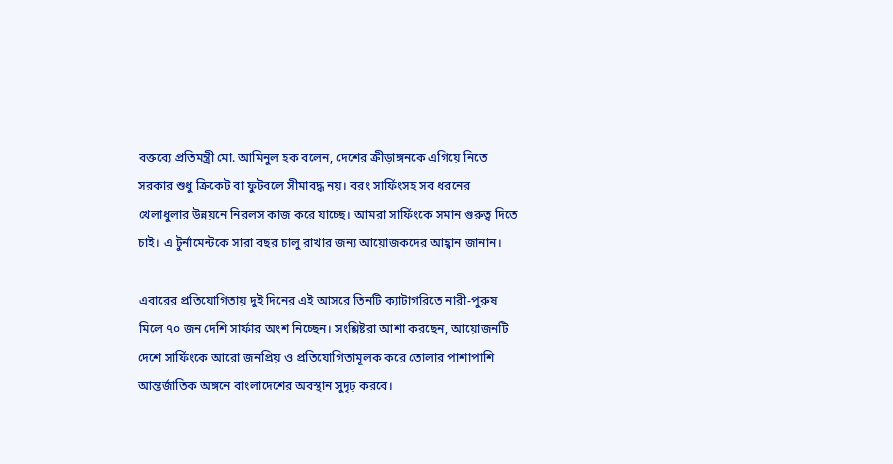বক্তব্যে প্রতিমন্ত্রী মো. আমিনুল হক বলেন, দেশের ক্রীড়াঙ্গনকে এগিয়ে নিতে সরকার শুধু ক্রিকেট বা ফুটবলে সীমাবদ্ধ নয়। বরং সার্ফিংসহ সব ধরনের খেলাধুলার উন্নয়নে নিরলস কাজ করে যাচ্ছে। আমরা সার্ফিংকে সমান গুরুত্ব দিতে চাই। এ টুর্নামেন্টকে সারা বছর চালু রাখার জন্য আয়োজকদের আহ্বান জানান।

এবারের প্রতিযোগিতায় দুই দিনের এই আসরে তিনটি ক্যাটাগরিতে নারী-পুরুষ মিলে ৭০ জন দেশি সার্ফার অংশ নিচ্ছেন। সংশ্লিষ্টরা আশা করছেন, আয়োজনটি দেশে সার্ফিংকে আরো জনপ্রিয় ও প্রতিযোগিতামূলক করে তোলার পাশাপাশি আন্তর্জাতিক অঙ্গনে বাংলাদেশের অবস্থান সুদৃঢ় করবে।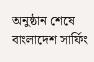অনুষ্ঠান শেষে বাংলাদেশ সার্ফিং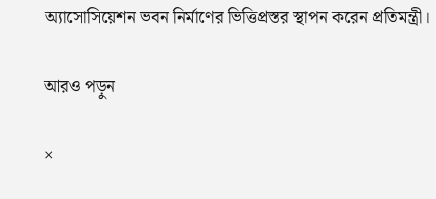অ্যাসোসিয়েশন ভবন নির্মাণের ভিত্তিপ্রস্তর স্থাপন করেন প্রতিমন্ত্রী।

আরও পড়ুন

×